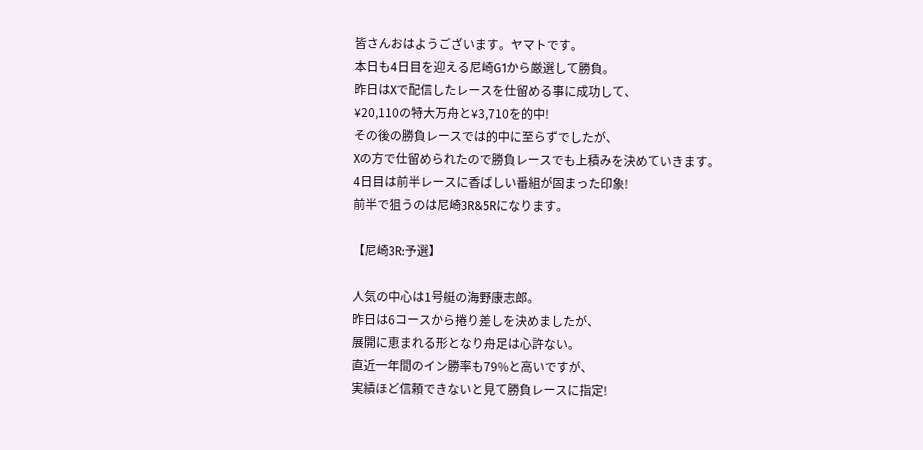皆さんおはようございます。ヤマトです。
本日も4日目を迎える尼崎G1から厳選して勝負。
昨日はXで配信したレースを仕留める事に成功して、
¥20,110の特大万舟と¥3,710を的中!
その後の勝負レースでは的中に至らずでしたが、
Xの方で仕留められたので勝負レースでも上積みを決めていきます。
4日目は前半レースに香ばしい番組が固まった印象!
前半で狙うのは尼崎3R&5Rになります。

【尼崎3R:予選】

人気の中心は1号艇の海野康志郎。
昨日は6コースから捲り差しを決めましたが、
展開に恵まれる形となり舟足は心許ない。
直近一年間のイン勝率も79%と高いですが、
実績ほど信頼できないと見て勝負レースに指定!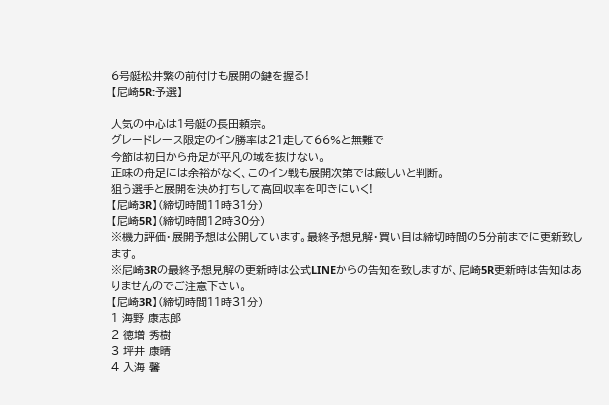6号艇松井繁の前付けも展開の鍵を握る!
【尼崎5R:予選】

人気の中心は1号艇の長田頼宗。
グレードレース限定のイン勝率は21走して66%と無難で
今節は初日から舟足が平凡の域を抜けない。
正味の舟足には余裕がなく、このイン戦も展開次第では厳しいと判断。
狙う選手と展開を決め打ちして高回収率を叩きにいく!
【尼崎3R】(締切時間11時31分)
【尼崎5R】(締切時間12時30分)
※機力評価・展開予想は公開しています。最終予想見解・買い目は締切時間の5分前までに更新致します。
※尼崎3Rの最終予想見解の更新時は公式LINEからの告知を致しますが、尼崎5R更新時は告知はありませんのでご注意下さい。
【尼崎3R】(締切時間11時31分)
1 海野 康志郎
2 徳増 秀樹
3 坪井 康晴
4 入海 馨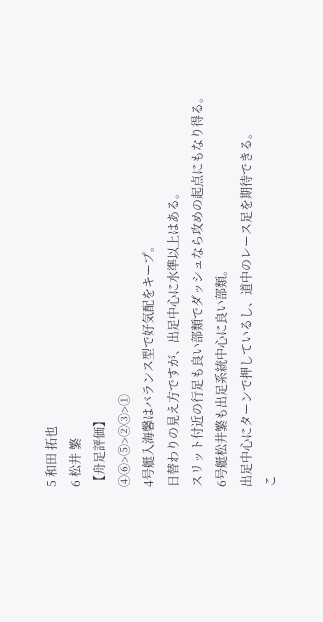5 和田 拓也
6 松井 繁
【舟足評価】
④⑥>⑤>②③>①
4号艇入海馨はバランス型で好気配をキープ。
日替わりの見え方ですが、出足中心に水準以上はある。
スリット付近の行足も良い部類でダッシュなら攻めの起点にもなり得る。
6号艇松井繁も出足系統中心に良い部類。
出足中心にターンで押しているし、道中のレース足を期待できる。
こ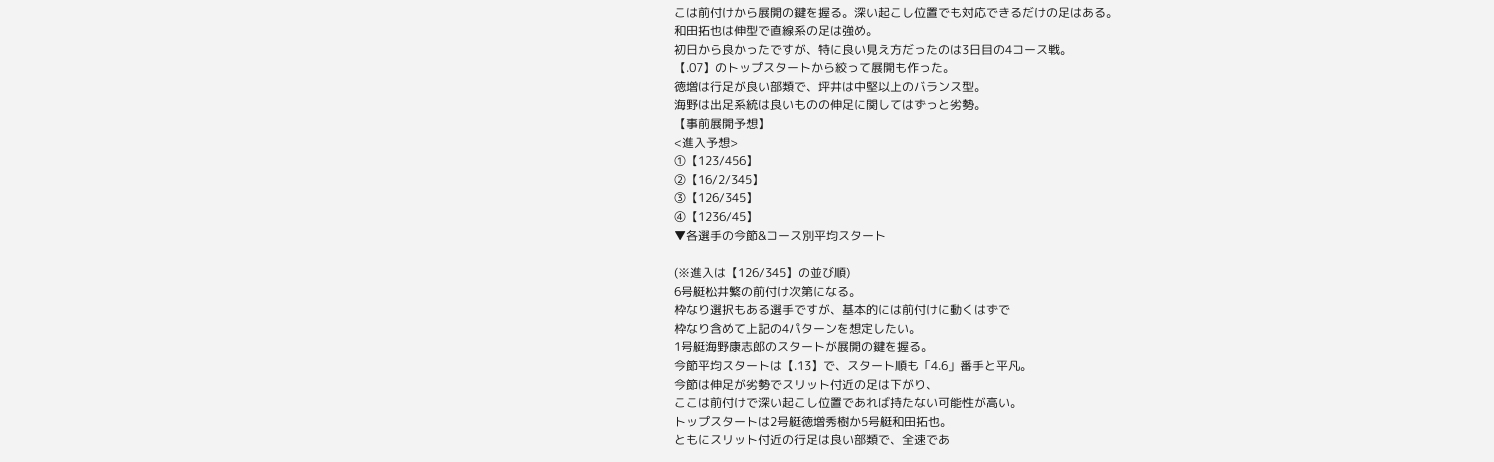こは前付けから展開の鍵を握る。深い起こし位置でも対応できるだけの足はある。
和田拓也は伸型で直線系の足は強め。
初日から良かったですが、特に良い見え方だったのは3日目の4コース戦。
【.07】のトップスタートから絞って展開も作った。
徳増は行足が良い部類で、坪井は中堅以上のバランス型。
海野は出足系統は良いものの伸足に関してはずっと劣勢。
【事前展開予想】
<進入予想>
①【123/456】
②【16/2/345】
③【126/345】
④【1236/45】
▼各選手の今節&コース別平均スタート

(※進入は【126/345】の並び順)
6号艇松井繁の前付け次第になる。
枠なり選択もある選手ですが、基本的には前付けに動くはずで
枠なり含めて上記の4パターンを想定したい。
1号艇海野康志郎のスタートが展開の鍵を握る。
今節平均スタートは【.13】で、スタート順も「4.6」番手と平凡。
今節は伸足が劣勢でスリット付近の足は下がり、
ここは前付けで深い起こし位置であれば持たない可能性が高い。
トップスタートは2号艇徳増秀樹か5号艇和田拓也。
ともにスリット付近の行足は良い部類で、全速であ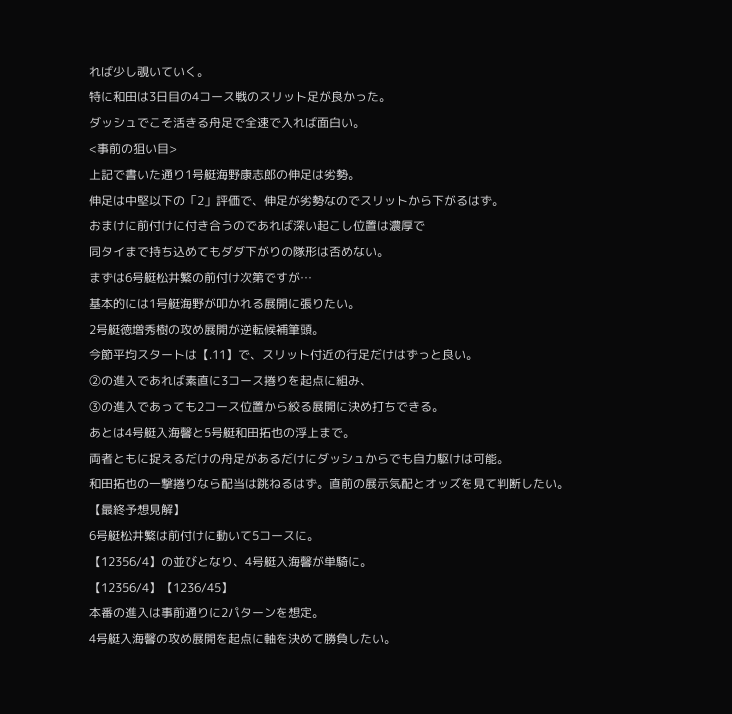れば少し覗いていく。
特に和田は3日目の4コース戦のスリット足が良かった。
ダッシュでこそ活きる舟足で全速で入れば面白い。
<事前の狙い目>
上記で書いた通り1号艇海野康志郎の伸足は劣勢。
伸足は中堅以下の「2」評価で、伸足が劣勢なのでスリットから下がるはず。
おまけに前付けに付き合うのであれば深い起こし位置は濃厚で
同タイまで持ち込めてもダダ下がりの隊形は否めない。
まずは6号艇松井繁の前付け次第ですが…
基本的には1号艇海野が叩かれる展開に張りたい。
2号艇徳増秀樹の攻め展開が逆転候補筆頭。
今節平均スタートは【.11】で、スリット付近の行足だけはずっと良い。
②の進入であれば素直に3コース捲りを起点に組み、
③の進入であっても2コース位置から絞る展開に決め打ちできる。
あとは4号艇入海馨と5号艇和田拓也の浮上まで。
両者ともに捉えるだけの舟足があるだけにダッシュからでも自力駆けは可能。
和田拓也の一撃捲りなら配当は跳ねるはず。直前の展示気配とオッズを見て判断したい。
【最終予想見解】
6号艇松井繁は前付けに動いて5コースに。
【12356/4】の並びとなり、4号艇入海馨が単騎に。
【12356/4】【1236/45】
本番の進入は事前通りに2パターンを想定。
4号艇入海馨の攻め展開を起点に軸を決めて勝負したい。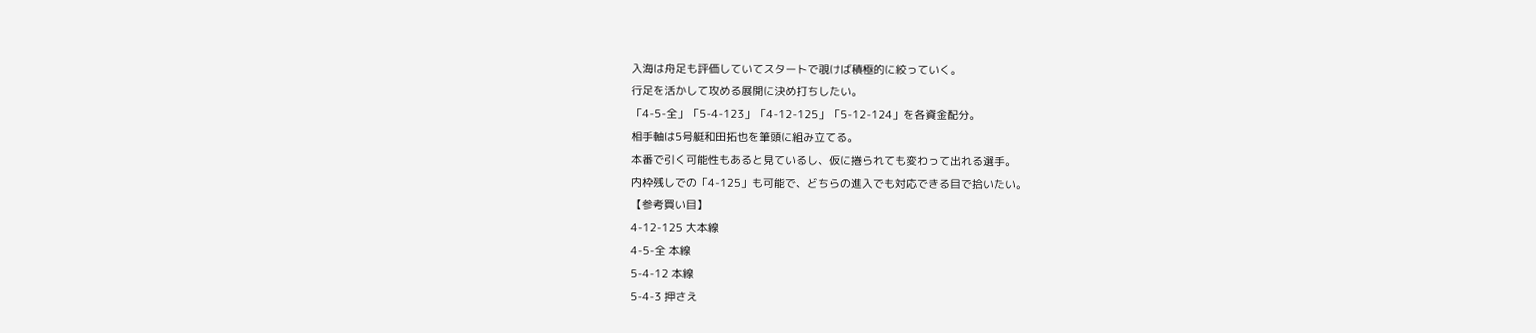入海は舟足も評価していてスタートで覗けば積極的に絞っていく。
行足を活かして攻める展開に決め打ちしたい。
「4-5-全」「5-4-123」「4-12-125」「5-12-124」を各資金配分。
相手軸は5号艇和田拓也を筆頭に組み立てる。
本番で引く可能性もあると見ているし、仮に捲られても変わって出れる選手。
内枠残しでの「4-125」も可能で、どちらの進入でも対応できる目で拾いたい。
【参考買い目】
4-12-125 大本線
4-5-全 本線
5-4-12 本線
5-4-3 押さえ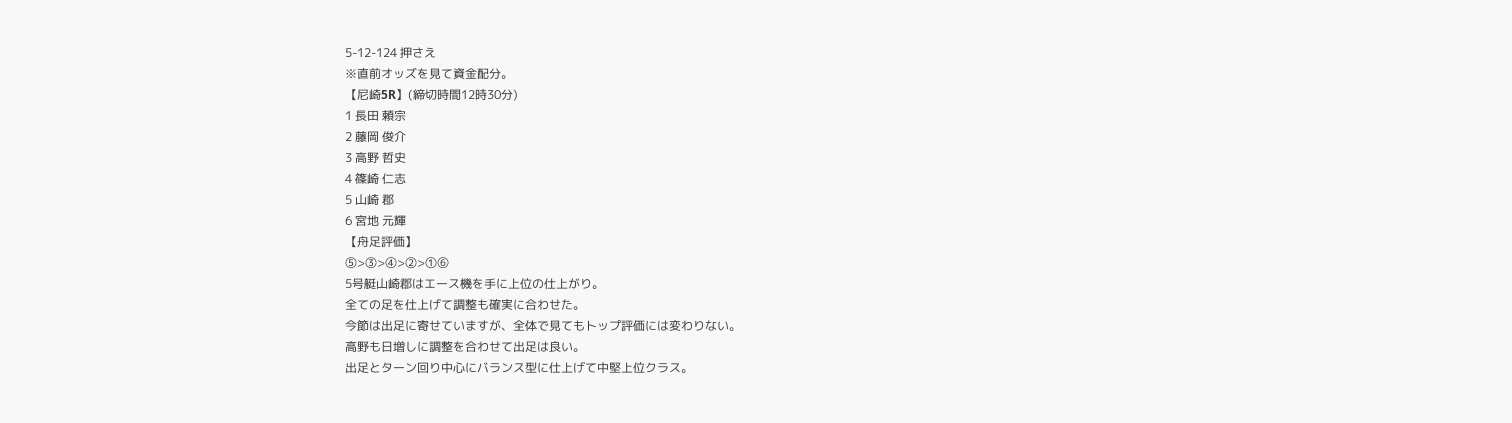5-12-124 押さえ
※直前オッズを見て資金配分。
【尼崎5R】(締切時間12時30分)
1 長田 頼宗
2 藤岡 俊介
3 高野 哲史
4 篠崎 仁志
5 山崎 郡
6 宮地 元輝
【舟足評価】
⑤>③>④>②>①⑥
5号艇山崎郡はエース機を手に上位の仕上がり。
全ての足を仕上げて調整も確実に合わせた。
今節は出足に寄せていますが、全体で見てもトップ評価には変わりない。
高野も日増しに調整を合わせて出足は良い。
出足とターン回り中心にバランス型に仕上げて中堅上位クラス。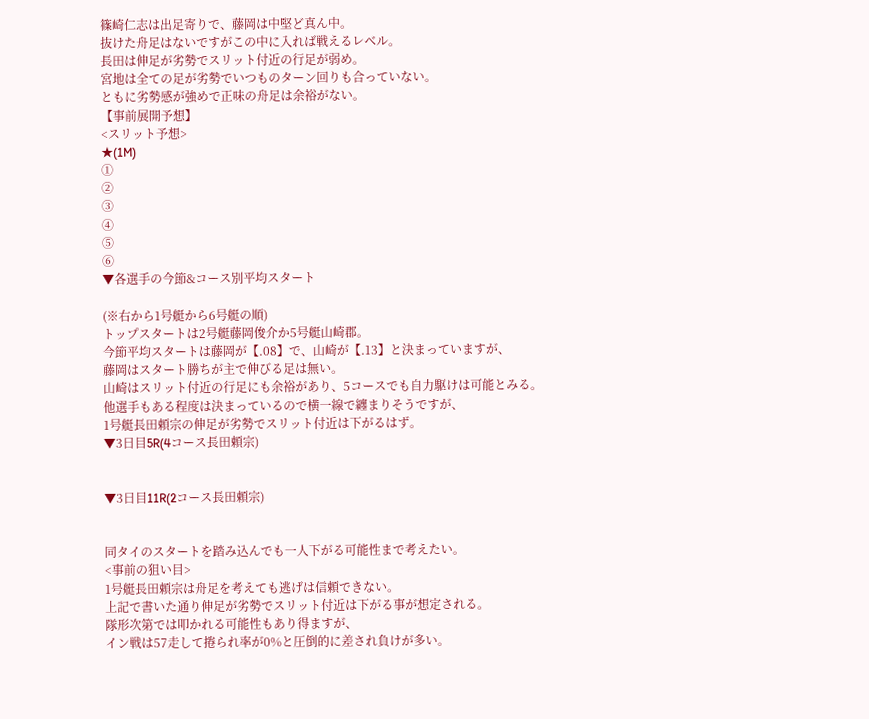篠崎仁志は出足寄りで、藤岡は中堅ど真ん中。
抜けた舟足はないですがこの中に入れば戦えるレベル。
長田は伸足が劣勢でスリット付近の行足が弱め。
宮地は全ての足が劣勢でいつものターン回りも合っていない。
ともに劣勢感が強めで正味の舟足は余裕がない。
【事前展開予想】
<スリット予想>
★(1M)
①
②
③
④
⑤
⑥
▼各選手の今節&コース別平均スタート

(※右から1号艇から6号艇の順)
トップスタートは2号艇藤岡俊介か5号艇山崎郡。
今節平均スタートは藤岡が【.08】で、山崎が【.13】と決まっていますが、
藤岡はスタート勝ちが主で伸びる足は無い。
山崎はスリット付近の行足にも余裕があり、5コースでも自力駆けは可能とみる。
他選手もある程度は決まっているので横一線で纏まりそうですが、
1号艇長田頼宗の伸足が劣勢でスリット付近は下がるはず。
▼3日目5R(4コース長田頼宗)


▼3日目11R(2コース長田頼宗)


同タイのスタートを踏み込んでも一人下がる可能性まで考えたい。
<事前の狙い目>
1号艇長田頼宗は舟足を考えても逃げは信頼できない。
上記で書いた通り伸足が劣勢でスリット付近は下がる事が想定される。
隊形次第では叩かれる可能性もあり得ますが、
イン戦は57走して捲られ率が0%と圧倒的に差され負けが多い。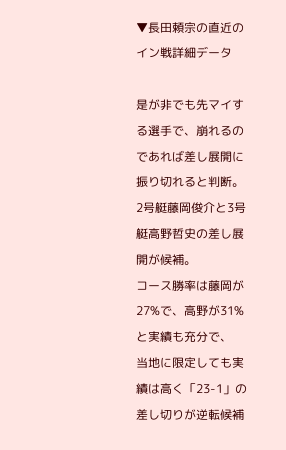▼長田頼宗の直近のイン戦詳細データ

是が非でも先マイする選手で、崩れるのであれば差し展開に振り切れると判断。
2号艇藤岡俊介と3号艇高野哲史の差し展開が候補。
コース勝率は藤岡が27%で、高野が31%と実績も充分で、
当地に限定しても実績は高く「23-1」の差し切りが逆転候補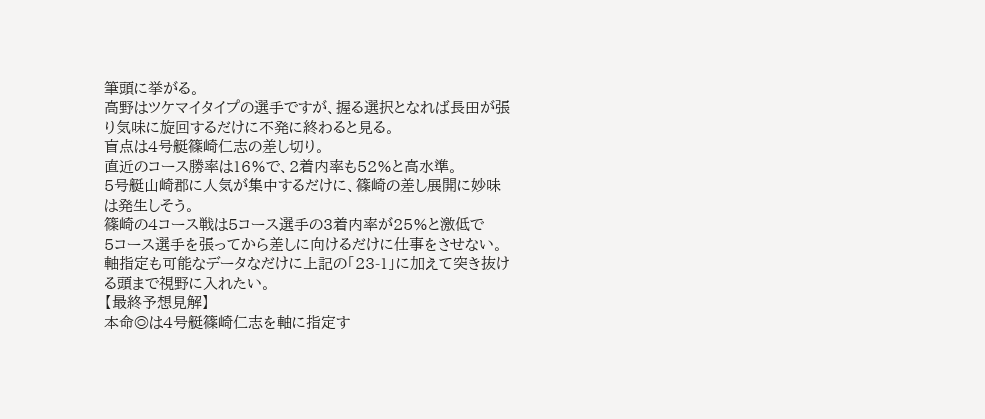筆頭に挙がる。
高野はツケマイタイプの選手ですが、握る選択となれば長田が張り気味に旋回するだけに不発に終わると見る。
盲点は4号艇篠崎仁志の差し切り。
直近のコース勝率は16%で、2着内率も52%と高水準。
5号艇山崎郡に人気が集中するだけに、篠崎の差し展開に妙味は発生しそう。
篠崎の4コース戦は5コース選手の3着内率が25%と激低で
5コース選手を張ってから差しに向けるだけに仕事をさせない。
軸指定も可能なデータなだけに上記の「23-1」に加えて突き抜ける頭まで視野に入れたい。
【最終予想見解】
本命◎は4号艇篠崎仁志を軸に指定す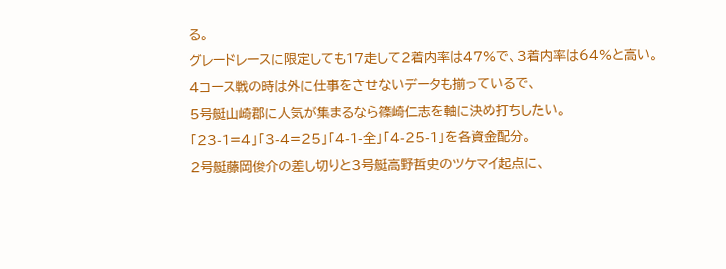る。
グレードレースに限定しても17走して2着内率は47%で、3着内率は64%と高い。
4コース戦の時は外に仕事をさせないデータも揃っているで、
5号艇山崎郡に人気が集まるなら篠崎仁志を軸に決め打ちしたい。
「23-1=4」「3-4=25」「4-1-全」「4-25-1」を各資金配分。
2号艇藤岡俊介の差し切りと3号艇高野哲史のツケマイ起点に、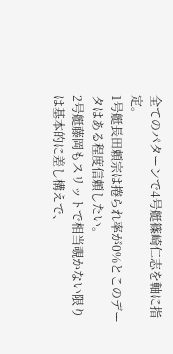全てのパターンで4号艇篠崎仁志を軸に指定。
1号艇長田頼宗は捲られ率が0%とこのデータはある程度信頼したい。
2号艇藤岡もスリットで相当覗かない限りは基本的に差し構えで、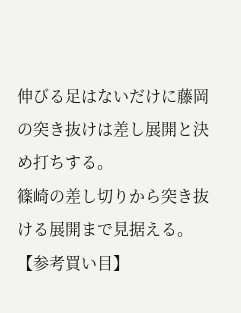伸びる足はないだけに藤岡の突き抜けは差し展開と決め打ちする。
篠崎の差し切りから突き抜ける展開まで見据える。
【参考買い目】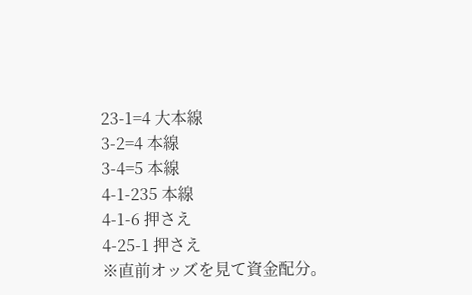23-1=4 大本線
3-2=4 本線
3-4=5 本線
4-1-235 本線
4-1-6 押さえ
4-25-1 押さえ
※直前オッズを見て資金配分。